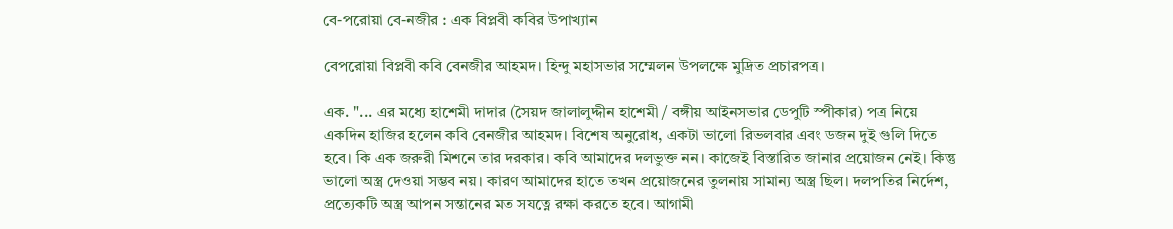বে-পরোয়া বে-নজীর : এক বিপ্লবী কবির উপাখ্যান

বেপরোয়া বিপ্লবী কবি বেনজীর আহমদ। হিন্দু মহাসভার সম্মেলন উপলক্ষে মুদ্রিত প্রচারপত্র।

এক. "... এর মধ্যে হাশেমী দাদার (সৈয়দ জালালুদ্দীন হাশেমী / বঙ্গীয় আইনসভার ডেপুটি স্পীকার) পত্র নিয়ে একদিন হাজির হলেন কবি বেনজীর আহমদ। বিশেষ অনুরোধ, একটা ভালো রিভলবার এবং ডজন দুই গুলি দিতে হবে। কি এক জরুরী মিশনে তার দরকার। কবি আমাদের দলভুক্ত নন। কাজেই বিস্তারিত জানার প্রয়োজন নেই। কিন্তু ভালো অস্ত্র দেওয়া সম্ভব নয়। কারণ আমাদের হাতে তখন প্রয়োজনের তুলনায় সামান্য অস্ত্র ছিল। দলপতির নির্দেশ, প্রত্যেকটি অস্ত্র আপন সন্তানের মত সযত্নে রক্ষা করতে হবে। আগামী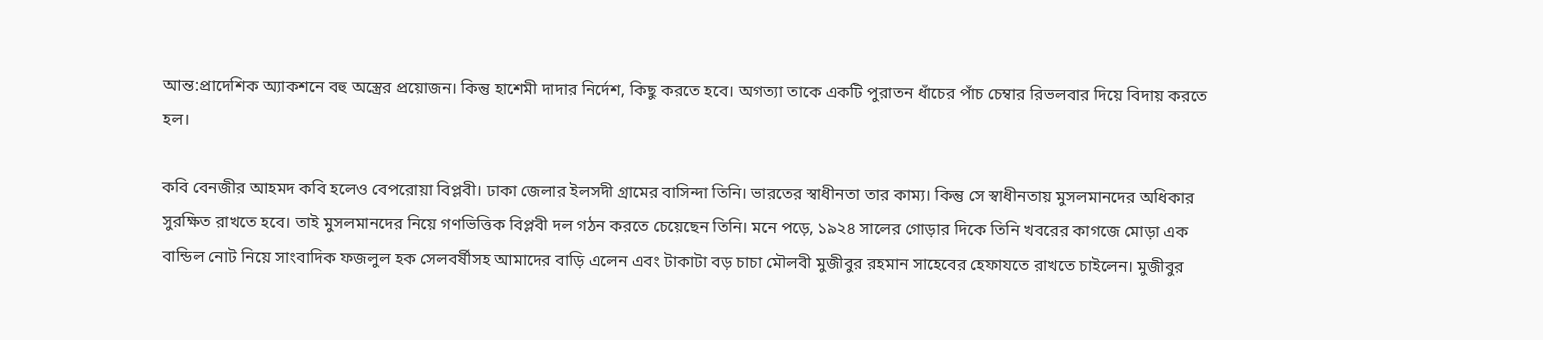আন্ত:প্রাদেশিক অ্যাকশনে বহু অস্ত্রের প্রয়োজন। কিন্তু হাশেমী দাদার নির্দেশ, কিছু করতে হবে। অগত্যা তাকে একটি পুরাতন ধাঁচের পাঁচ চেম্বার রিভলবার দিয়ে বিদায় করতে হল।

কবি বেনজীর আহমদ কবি হলেও বেপরোয়া বিপ্লবী। ঢাকা জেলার ইলসদী গ্রামের বাসিন্দা তিনি। ভারতের স্বাধীনতা তার কাম্য। কিন্তু সে স্বাধীনতায় মুসলমানদের অধিকার সুরক্ষিত রাখতে হবে। তাই মুসলমানদের নিয়ে গণভিত্তিক বিপ্লবী দল গঠন করতে চেয়েছেন তিনি। মনে পড়ে, ১৯২৪ সালের গোড়ার দিকে তিনি খবরের কাগজে মোড়া এক বান্ডিল নোট নিয়ে সাংবাদিক ফজলুল হক সেলবর্ষীসহ আমাদের বাড়ি এলেন এবং টাকাটা বড় চাচা মৌলবী মুজীবুর রহমান সাহেবের হেফাযতে রাখতে চাইলেন। মুজীবুর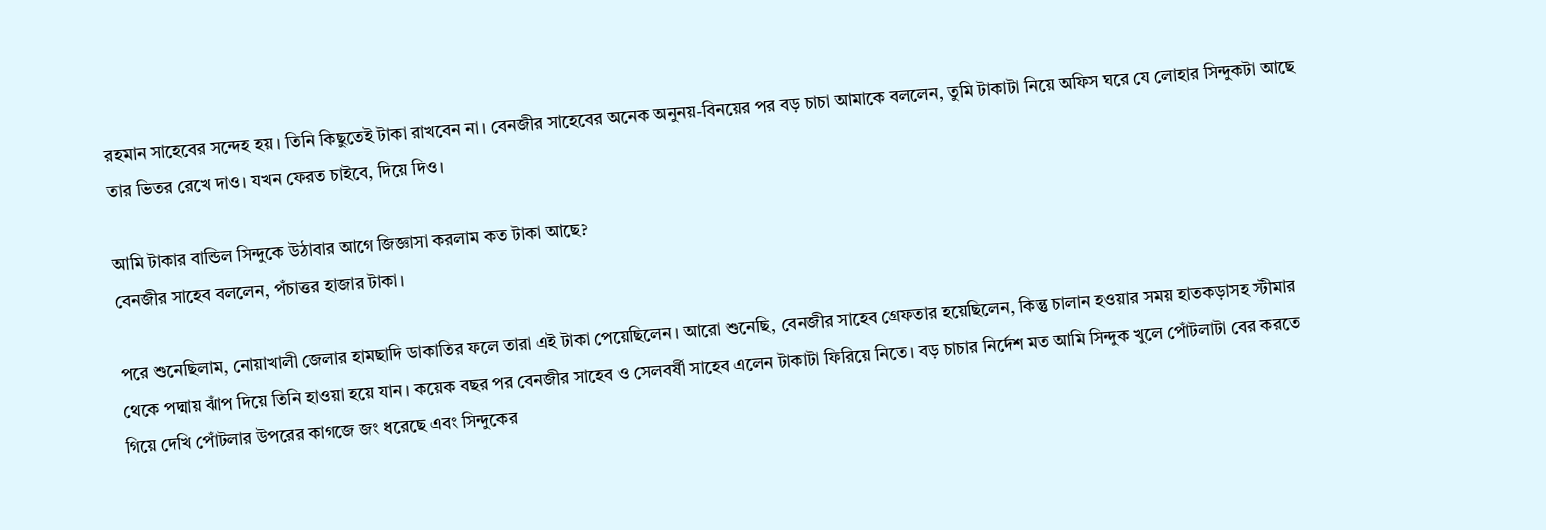রহমান সাহেবের সন্দেহ হয়। তিনি কিছুতেই টাকা রাখবেন না। বেনজীর সাহেবের অনেক অনুনয়-বিনয়ের পর বড় চাচা আমাকে বললেন, তুমি টাকাটা নিয়ে অফিস ঘরে যে লোহার সিন্দুকটা আছে তার ভিতর রেখে দাও। যখন ফেরত চাইবে, দিয়ে দিও।

আমি টাকার বান্ডিল সিন্দুকে উঠাবার আগে জিজ্ঞাসা করলাম কত টাকা আছে?
বেনজীর সাহেব বললেন, পঁচাত্তর হাজার টাকা।

পরে শুনেছিলাম, নোয়াখালী জেলার হামছাদি ডাকাতির ফলে তারা এই টাকা পেয়েছিলেন। আরো শুনেছি, বেনজীর সাহেব গ্রেফতার হয়েছিলেন, কিন্তু চালান হওয়ার সময় হাতকড়াসহ স্টীমার থেকে পদ্মায় ঝাঁপ দিয়ে তিনি হাওয়া হয়ে যান। কয়েক বছর পর বেনজীর সাহেব ও সেলবর্ষী সাহেব এলেন টাকাটা ফিরিয়ে নিতে। বড় চাচার নির্দেশ মত আমি সিন্দুক খুলে পোঁটলাটা বের করতে গিয়ে দেখি পোঁটলার উপরের কাগজে জং ধরেছে এবং সিন্দুকের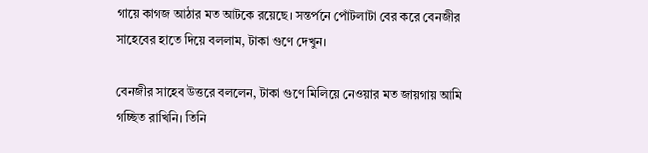গায়ে কাগজ আঠার মত আটকে রয়েছে। সন্তর্পনে পোঁটলাটা বের করে বেনজীর সাহেবের হাতে দিয়ে বললাম, টাকা গুণে দেখুন।

বেনজীর সাহেব উত্তরে বললেন, টাকা গুণে মিলিয়ে নেওয়ার মত জায়গায় আমি গচ্ছিত রাখিনি। তিনি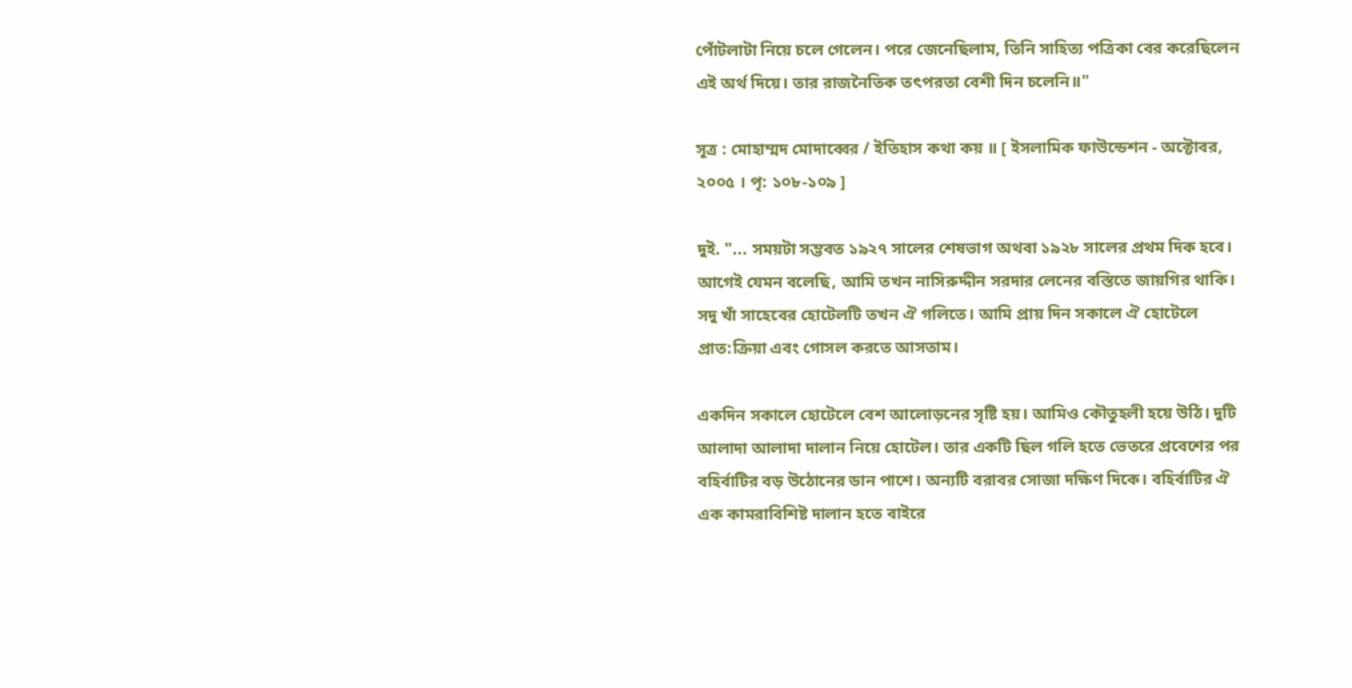পোঁটলাটা নিয়ে চলে গেলেন। পরে জেনেছিলাম, তিনি সাহিত্য পত্রিকা বের করেছিলেন এই অর্থ দিয়ে। তার রাজনৈতিক তৎপরতা বেশী দিন চলেনি॥"

সূত্র : মোহাম্মদ মোদাব্বের / ইতিহাস কথা কয় ॥ [ ইসলামিক ফাউন্ডেশন - অক্টোবর, ২০০৫ । পৃ: ১০৮-১০৯ ]

দুই. "... সময়টা সম্ভবত ১৯২৭ সালের শেষভাগ অথবা ১৯২৮ সালের প্রথম দিক হবে। আগেই যেমন বলেছি, আমি তখন নাসিরুদ্দীন সরদার লেনের বস্তিতে জায়গির থাকি। সদু খাঁ সাহেবের হোটেলটি তখন ঐ গলিতে। আমি প্রায় দিন সকালে ঐ হোটেলে প্রাত:ক্রিয়া এবং গোসল করতে আসতাম।

একদিন সকালে হোটেলে বেশ আলোড়নের সৃষ্টি হয়। আমিও কৌতুহলী হয়ে উঠি। দুটি আলাদা আলাদা দালান নিয়ে হোটেল। তার একটি ছিল গলি হতে ভেতরে প্রবেশের পর বহির্বাটির বড় উঠোনের ডান পাশে। অন্যটি বরাবর সোজা দক্ষিণ দিকে। বহির্বাটির ঐ এক কামরাবিশিষ্ট দালান হতে বাইরে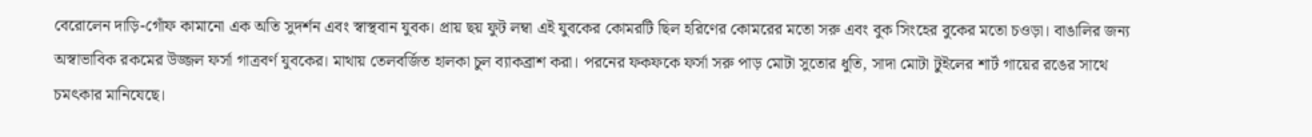বেরোলেন দাড়ি-গোঁফ কামানো এক অতি সুদর্শন এবং স্বাস্থবান যুবক। প্রায় ছয় ফুট লম্বা এই যুবকের কোমরটি ছিল হরিণের কোমরের মতো সরু এবং বুক সিংহের বুকের মতো চওড়া। বাঙালির জন্য অস্বাভাবিক রকমের উজ্জল ফর্সা গাত্রবর্ণ যুবকের। মাথায় তেলবর্জিত হালকা চুল ব্যাকব্রাশ করা। পরনের ফকফকে ফর্সা সরু পাড় মোটা সুতোর ধুতি, সাদা মোটা টুইলের শার্ট গায়ের রঙের সাথে চমৎকার মানিযেছে।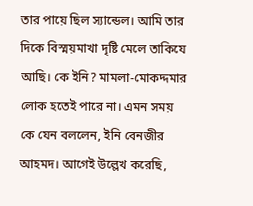তার পায়ে ছিল স্যান্ডেল। আমি তার দিকে বিস্ময়মাখা দৃষ্টি মেলে তাকিযে আছি। কে ইনি? মামলা-মোকদ্দমার লোক হতেই পারে না। এমন সময় কে যেন বললেন, ইনি বেনজীর আহমদ। আগেই উল্লেখ করেছি,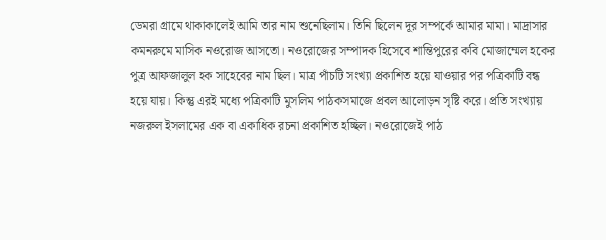ডেমরা গ্রামে থাকাকালেই আমি তার নাম শুনেছিলাম। তিনি ছিলেন দূর সম্পর্কে আমার মামা। মাদ্রাসার কমনরুমে মাসিক নওরোজ আসতো। নওরোজের সম্পাদক হিসেবে শান্তিপুরের কবি মোজাম্মেল হকের পুত্র আফজালুল হক সাহেবের নাম ছিল। মাত্র পাঁচটি সংখ্যা প্রকাশিত হয়ে যাওয়ার পর পত্রিকাটি বন্ধ হয়ে যায়। কিন্তু এরই মধ্যে পত্রিকাটি মুসলিম পাঠকসমাজে প্রবল আলোড়ন সৃষ্টি করে। প্রতি সংখ্যায় নজরুল ইসলামের এক বা একাধিক রচনা প্রকাশিত হচ্ছিল। নওরোজেই পাঠ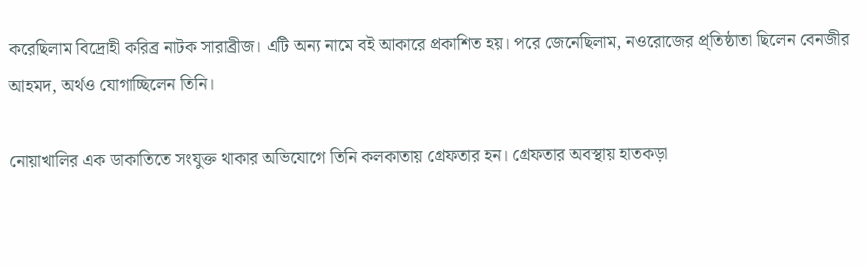করেছিলাম বিদ্রোহী করিব্র নাটক সারাব্রীজ। এটি অন্য নামে বই আকারে প্রকাশিত হয়। পরে জেনেছিলাম, নওরোজের প্র্তিষ্ঠাতা ছিলেন বেনজীর আহমদ, অর্থও যোগাচ্ছিলেন তিনি।

নোয়াখালির এক ডাকাতিতে সংযুক্ত থাকার অভিযোগে তিনি কলকাতায় গ্রেফতার হন। গ্রেফতার অবস্থায় হাতকড়া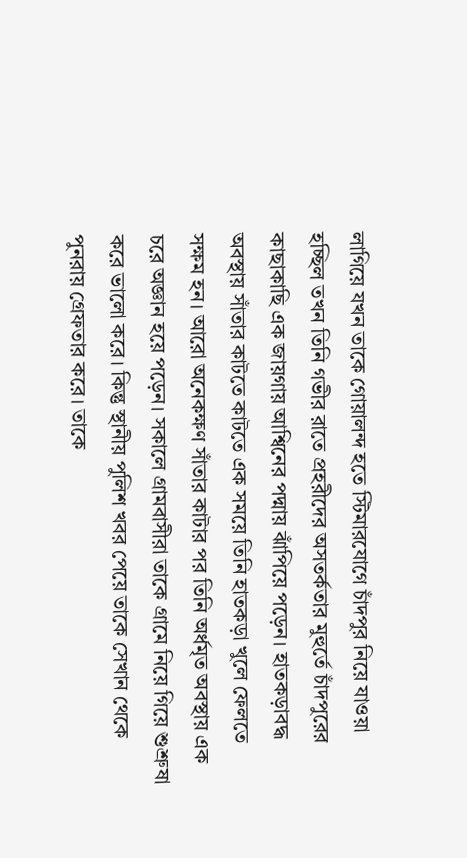লাগিয়ে যখন তাকে গোয়ালন্দ হতে স্টিমারযোগে চাঁদপুর নিয়ে যাওয়া হচ্ছিল তখন তিনি গভীর রাতে প্রহরীদের অসতর্কতার মুহুর্তে চাঁদপুরের কাছাকাছি এক জায়গায় আশ্বিনের পদ্মায় ঝাঁপিয়ে পড়েন। হাতকড়াবদ্ধ অবস্থায় সাঁতার কাটতে কাটতে এক সময়ে তিনি হাতকড়া খুলে ফেলতে সক্ষম হন। আরো অনেকক্ষণ সাঁতার কাটার পর তিনি অর্ধমৃত অবস্থায় এক চরে অজ্ঞান হয়ে পড়েন। সকালে গ্রামবাসীরা তাকে গ্রামে নিয়ে গিয়ে শুশ্রুষা করে ভালো করে। কিন্তু স্থানীয় পুলিশ খবর পেয়ে তাকে সেখান থেকে পুনরায় গ্রেফতার করে। তাকে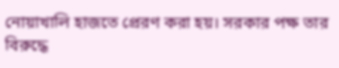নোয়াখালি হাজতে প্রেরণ করা হয়। সরকার পক্ষ তার বিরুদ্ধে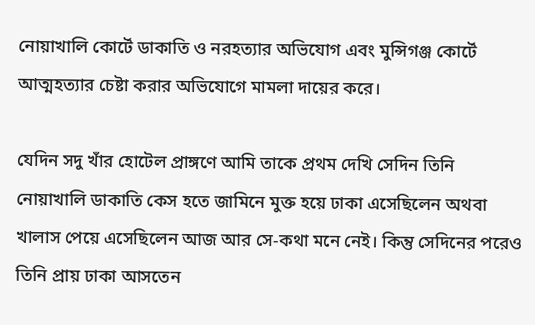নোয়াখালি কোর্টে ডাকাতি ও নরহত্যার অভিযোগ এবং মুন্সিগঞ্জ কোর্টে আত্মহত্যার চেষ্টা করার অভিযোগে মামলা দায়ের করে।

যেদিন সদু খাঁর হোটেল প্রাঙ্গণে আমি তাকে প্রথম দেখি সেদিন তিনি নোয়াখালি ডাকাতি কেস হতে জামিনে মুক্ত হয়ে ঢাকা এসেছিলেন অথবা খালাস পেয়ে এসেছিলেন আজ আর সে-কথা মনে নেই। কিন্তু সেদিনের পরেও তিনি প্রায় ঢাকা আসতেন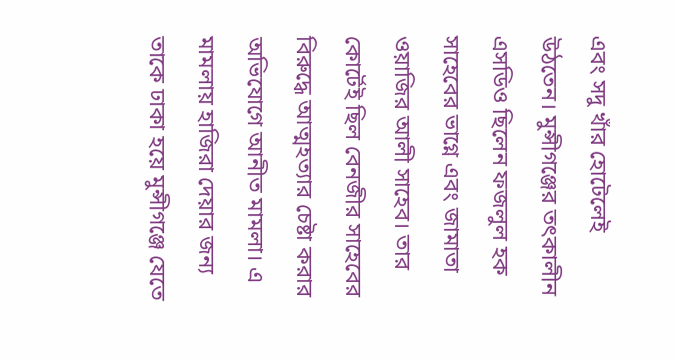এবং সদু খাঁর হোটেলেই উঠতেন। মুন্সীগঞ্জের তৎকালীন এসডিও ছিলেন ফজলুল হক সাহেবের ভাগ্নে এবং জামাতা ওয়াজির আলী সাহেব। তার কোর্টেই ছিল বেনজীর সাহেবের বিরুদ্ধে আত্মহত্যার চেষ্টা করার অভিযোগে আনীত মামলা। এ মামলায় হাজিরা দেয়ার জন্য তাকে ঢাকা হয়ে মুন্সীগঞ্জে যেতে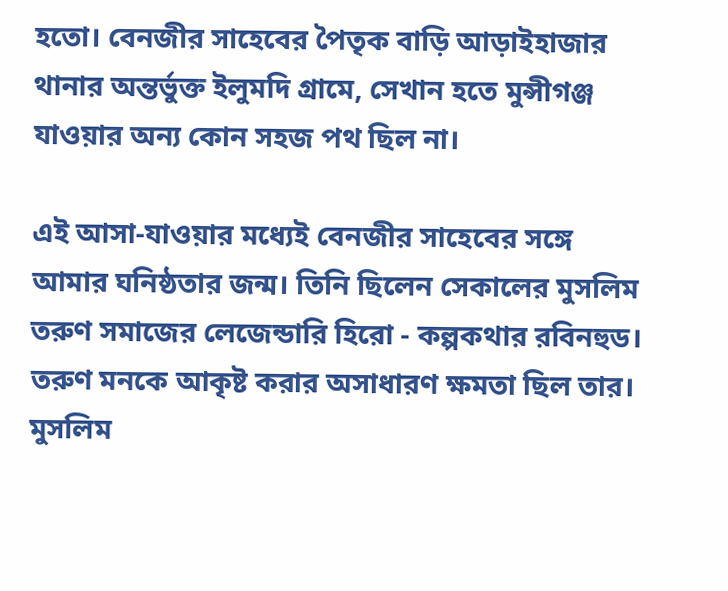হতো। বেনজীর সাহেবের পৈতৃক বাড়ি আড়াইহাজার থানার অন্তর্ভুক্ত ইলুমদি গ্রামে, সেখান হতে মুন্সীগঞ্জ যাওয়ার অন্য কোন সহজ পথ ছিল না।

এই আসা-যাওয়ার মধ্যেই বেনজীর সাহেবের সঙ্গে আমার ঘনিষ্ঠতার জন্ম। তিনি ছিলেন সেকালের মুসলিম তরুণ সমাজের লেজেন্ডারি হিরো - কল্পকথার রবিনহুড। তরুণ মনকে আকৃষ্ট করার অসাধারণ ক্ষমতা ছিল তার। মুসলিম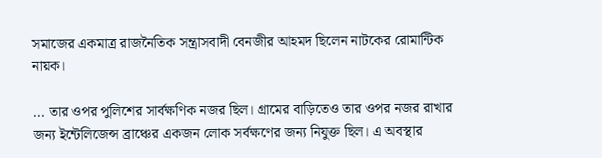সমাজের একমাত্র রাজনৈতিক সন্ত্রাসবাদী বেনজীর আহমদ ছিলেন নাটকের রোমান্টিক নায়ক।

... তার ওপর পুলিশের সার্বক্ষণিক নজর ছিল। গ্রামের বাড়িতেও তার ওপর নজর রাখার জন্য ইন্টেলিজেন্স ব্রাঞ্চের একজন লোক সর্বক্ষণের জন্য নিযুক্ত ছিল। এ অবস্থার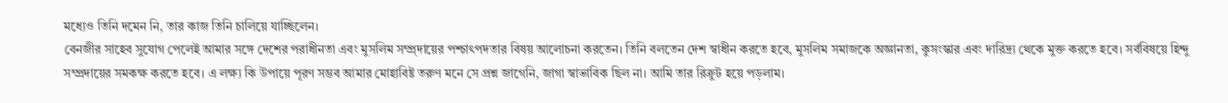মধ্যেও তিনি দমেন নি, তার কাজ তিনি চালিয়ে যাচ্ছিলেন।
বেনজীর সাহেব সুযোগ পেলেই আমার সঙ্গে দেশের পরাধীনতা এবং মুসলিম সম্প্র্দায়ের পশ্চাৎপদতার বিষয় আলোচনা করতেন। তিনি বলতেন দেশ স্বাধীন করতে হবে, মুসলিম সমাজকে অজ্ঞানতা, কুসংস্কার এবং দারিদ্র্য থেকে মুক্ত করতে হবে। সর্ববিষয়ে হিন্দু সম্প্রদায়ের সমকক্ষ করতে হবে। এ লক্ষ্য কি উপায়ে পূরণ সম্ভব আমার মোহাবিষ্ট তরুণ মনে সে প্রশ্ন জাগেনি, জাগা স্বাভাবিক ছিল না। আমি তার রিক্রুট হয়ে পড়লাম।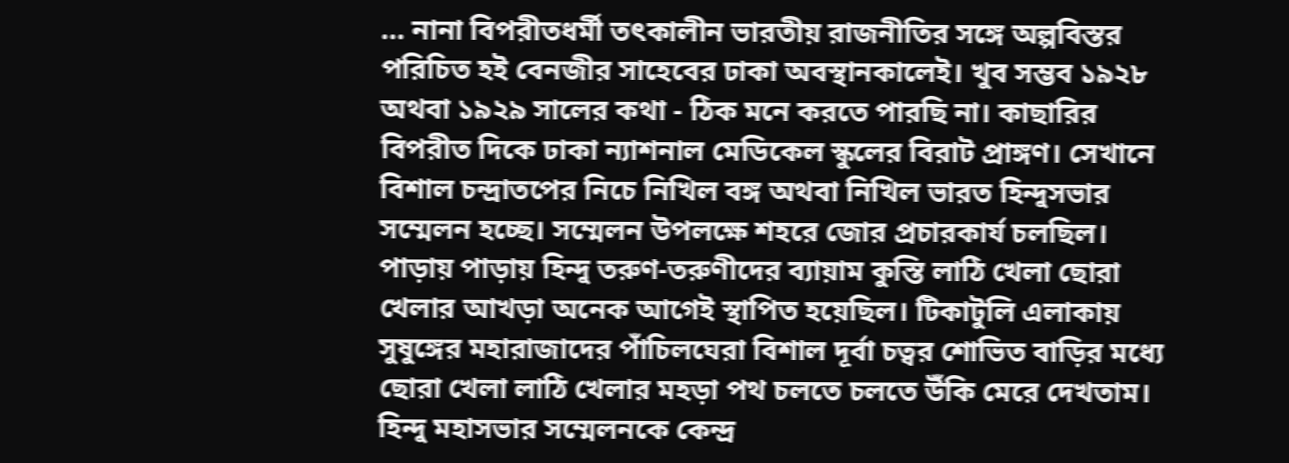... নানা বিপরীতধর্মী তৎকালীন ভারতীয় রাজনীতির সঙ্গে অল্পবিস্তর পরিচিত হই বেনজীর সাহেবের ঢাকা অবস্থানকালেই। খুব সম্ভব ১৯২৮ অথবা ১৯২৯ সালের কথা - ঠিক মনে করতে পারছি না। কাছারির বিপরীত দিকে ঢাকা ন্যাশনাল মেডিকেল স্কুলের বিরাট প্রাঙ্গণ। সেখানে বিশাল চন্দ্রাতপের নিচে নিখিল বঙ্গ অথবা নিখিল ভারত হিন্দুসভার সম্মেলন হচ্ছে। সম্মেলন উপলক্ষে শহরে জোর প্রচারকার্য চলছিল। পাড়ায় পাড়ায় হিন্দু তরুণ-তরুণীদের ব্যায়াম কুস্তি লাঠি খেলা ছোরা খেলার আখড়া অনেক আগেই স্থাপিত হয়েছিল। টিকাটুলি এলাকায় সুষুঙ্গের মহারাজাদের পাঁচিলঘেরা বিশাল দূর্বা চত্বর শোভিত বাড়ির মধ্যে ছোরা খেলা লাঠি খেলার মহড়া পথ চলতে চলতে উঁকি মেরে দেখতাম। হিন্দু মহাসভার সম্মেলনকে কেন্দ্র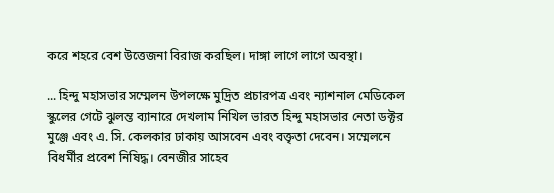করে শহরে বেশ উত্তেজনা বিরাজ করছিল। দাঙ্গা লাগে লাগে অবস্থা।

... হিন্দু মহাসভার সম্মেলন উপলক্ষে মুদ্রিত প্রচারপত্র এবং ন্যাশনাল মেডিকেল স্কুলের গেটে ঝুলন্ত ব্যানারে দেখলাম নিখিল ভারত হিন্দু মহাসভার নেতা ডক্টর মুঞ্জে এবং এ. সি. কেলকার ঢাকায় আসবেন এবং বক্তৃতা দেবেন। সম্মেলনে বিধর্মীর প্রবেশ নিষিদ্ধ। বেনজীর সাহেব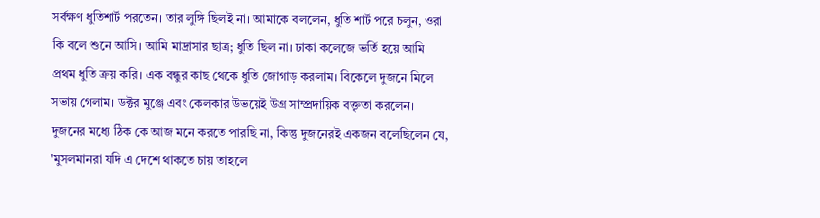সর্বক্ষণ ধুতিশার্ট পরতেন। তার লুঙ্গি ছিলই না। আমাকে বললেন, ধুতি শার্ট পরে চলুন, ওরা কি বলে শুনে আসি। আমি মাদ্রাসার ছাত্র; ধুতি ছিল না। ঢাকা কলেজে ভর্তি হয়ে আমি প্রথম ধুতি ক্রয় করি। এক বন্ধুর কাছ থেকে ধুতি জোগাড় করলাম। বিকেলে দুজনে মিলে সভায় গেলাম। ডক্টর মুঞ্জে এবং কেলকার উভয়েই উগ্র সাম্প্রদায়িক বক্তৃতা করলেন। দুজনের মধ্যে ঠিক কে আজ মনে করতে পারছি না, কিন্তু দুজনেরই একজন বলেছিলেন যে, 'মুসলমানরা যদি এ দেশে থাকতে চায় তাহলে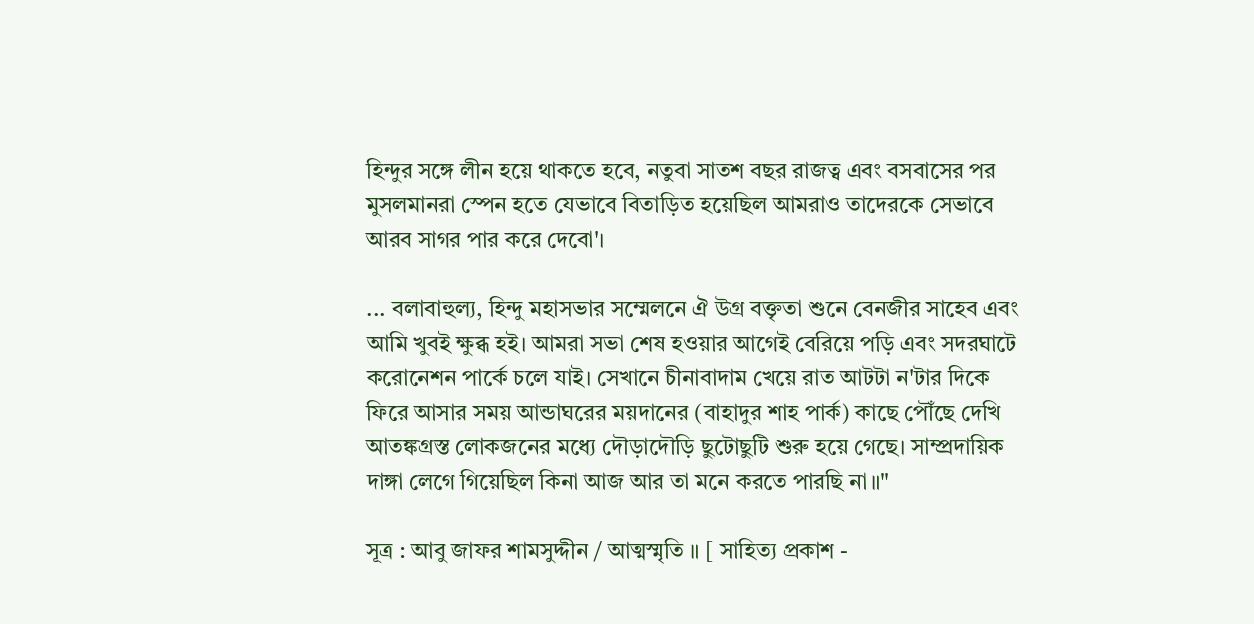হিন্দুর সঙ্গে লীন হয়ে থাকতে হবে, নতুবা সাতশ বছর রাজত্ব এবং বসবাসের পর মুসলমানরা স্পেন হতে যেভাবে বিতাড়িত হয়েছিল আমরাও তাদেরকে সেভাবে আরব সাগর পার করে দেবো'।

... বলাবাহুল্য, হিন্দু মহাসভার সম্মেলনে ঐ উগ্র বক্তৃতা শুনে বেনজীর সাহেব এবং আমি খুবই ক্ষুব্ধ হই। আমরা সভা শেষ হওয়ার আগেই বেরিয়ে পড়ি এবং সদরঘাটে করোনেশন পার্কে চলে যাই। সেখানে চীনাবাদাম খেয়ে রাত আটটা ন'টার দিকে ফিরে আসার সময় আন্ডাঘরের ময়দানের (বাহাদুর শাহ পার্ক) কাছে পৌঁছে দেখি আতঙ্কগ্রস্ত লোকজনের মধ্যে দৌড়াদৌড়ি ছুটোছুটি শুরু হয়ে গেছে। সাম্প্রদায়িক দাঙ্গা লেগে গিয়েছিল কিনা আজ আর তা মনে করতে পারছি না॥"

সূত্র : আবু জাফর শামসুদ্দীন / আত্মস্মৃতি ॥ [ সাহিত্য প্রকাশ -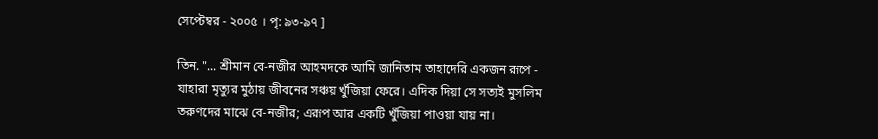সেপ্টেম্বর - ২০০৫ । পৃ: ৯৩-৯৭ ]

তিন. "... শ্রীমান বে-নজীর আহমদকে আমি জানিতাম তাহাদেরি একজন রূপে - যাহারা মৃত্যুর মুঠায় জীবনের সঞ্চয় খুঁজিয়া ফেরে। এদিক দিয়া সে সত্যই মুসলিম তরুণদের মাঝে বে-নজীর; এরূপ আর একটি খুঁজিয়া পাওয়া যায় না।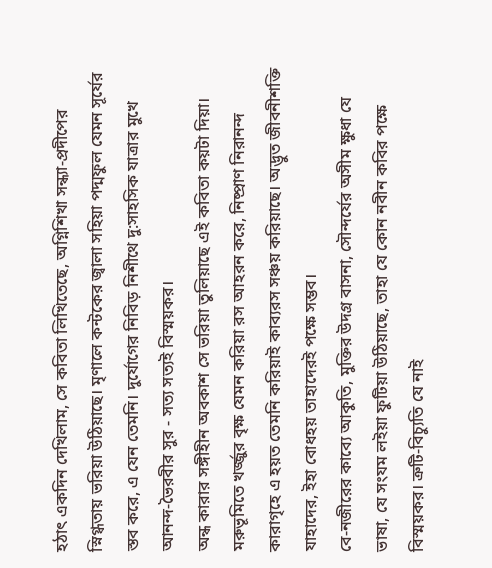হঠাৎ একদিন দেখিলাম, সে কবিতা লিখিতেছে, অগ্নিশিখা সন্ধ্যা-প্রদীপের স্নিগ্ধতায় ভরিয়া উঠিয়াছে। মৃণালে কন্টকের জ্বালা সহিয়া পদ্মফুল যেমন সূর্যের স্তব করে, এ যেন তেমনি। দুর্যোগের নিবিড় নিশীথে দু:সাহসিক যাত্রার মুখে আনন্দ-ভৈরবীর সুর - সত্য সত্যই বিস্ময়কর।
অন্ধ কারার সঙ্গীহীন অবকাশ সে ভরিয়া তুলিয়াছে এই কবিতা কয়টা দিয়া। মরুভূমিতে খর্জ্জুর বৃক্ষ যেমন করিয়া রস আহরন করে, নিষ্প্রাণ নিরানন্দ কারাগৃহে এ হয়ত তেমনি করিয়াই কাব্যরস সঞ্চয় করিয়াছে। অদ্ভুত জীবনীশক্তি যাহাদের, ইহা বোধহয় তাহাদেরই পক্ষে সম্ভব।
বে-নজীরের কাব্যে আকুতি, মুক্তির উদগ্র বাসনা, সৌন্দর্যের অসীম ক্ষুধা যে ভাষা, যে সংযম লইয়া ফুটিয়া উঠিয়াছে, তাহা যে কোন নবীন কবির পক্ষে বিস্ময়কর। ত্রুটি-বিচ্যুতি যে নাই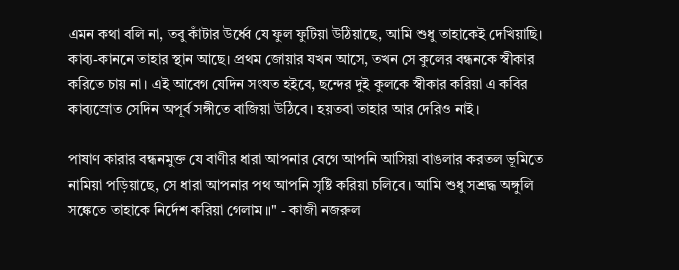এমন কথা বলি না, তবু কাঁটার উর্ধ্বে যে ফুল ফুটিয়া উঠিয়াছে, আমি শুধু তাহাকেই দেখিয়াছি। কাব্য-কাননে তাহার স্থান আছে। প্রথম জোয়ার যখন আসে, তখন সে কুলের বন্ধনকে স্বীকার করিতে চায় না। এই আবেগ যেদিন সংযত হইবে, ছন্দের দুই কুলকে স্বীকার করিয়া এ কবির কাব্যস্রোত সেদিন অপূর্ব সঙ্গীতে বাজিয়া উঠিবে। হয়তবা তাহার আর দেরিও নাই।

পাষাণ কারার বন্ধনমুক্ত যে বাণীর ধারা আপনার বেগে আপনি আসিয়া বাঙলার করতল ভূমিতে নামিয়া পড়িয়াছে, সে ধারা আপনার পথ আপনি সৃষ্টি করিয়া চলিবে। আমি শুধু সশ্রদ্ধ অঙ্গুলি সঙ্কেতে তাহাকে নির্দেশ করিয়া গেলাম॥" - কাজী নজরুল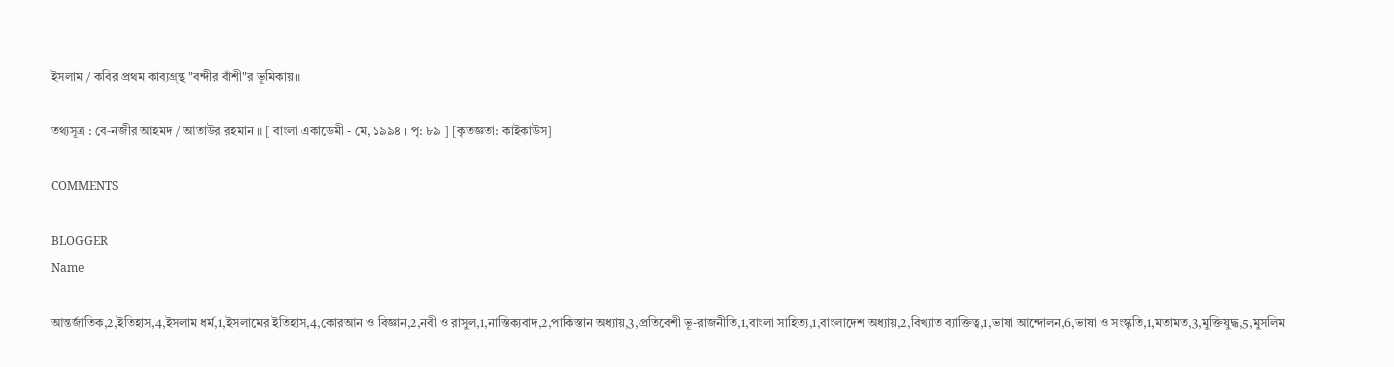ইসলাম / কবির প্রথম কাব্যগ্র্ন্থ "বন্দীর বাঁশী"র ভূমিকায়॥

তথ্যসূত্র : বে-নজীর আহমদ / আতাউর রহমান ॥ [ বাংলা একাডেমী - মে, ১৯৯৪ । পৃ: ৮৯ ] [কৃতজ্ঞতা: কাইকাউস]

COMMENTS

BLOGGER
Name

আন্তর্জাতিক,2,ইতিহাস,4,ইসলাম ধর্ম,1,ইসলামের ইতিহাস,4,কোরআন ও বিজ্ঞান,2,নবী ও রাসুল,1,নাস্তিক্যবাদ,2,পাকিস্তান অধ্যায়,3,প্রতিবেশী ভূ-রাজনীতি,1,বাংলা সাহিত্য,1,বাংলাদেশ অধ্যায়,2,বিখ্যাত ব্যাক্তিত্ব,1,ভাষা আন্দোলন,6,ভাষা ও সংস্কৃতি,1,মতামত,3,মুক্তিযুদ্ধ,5,মুসলিম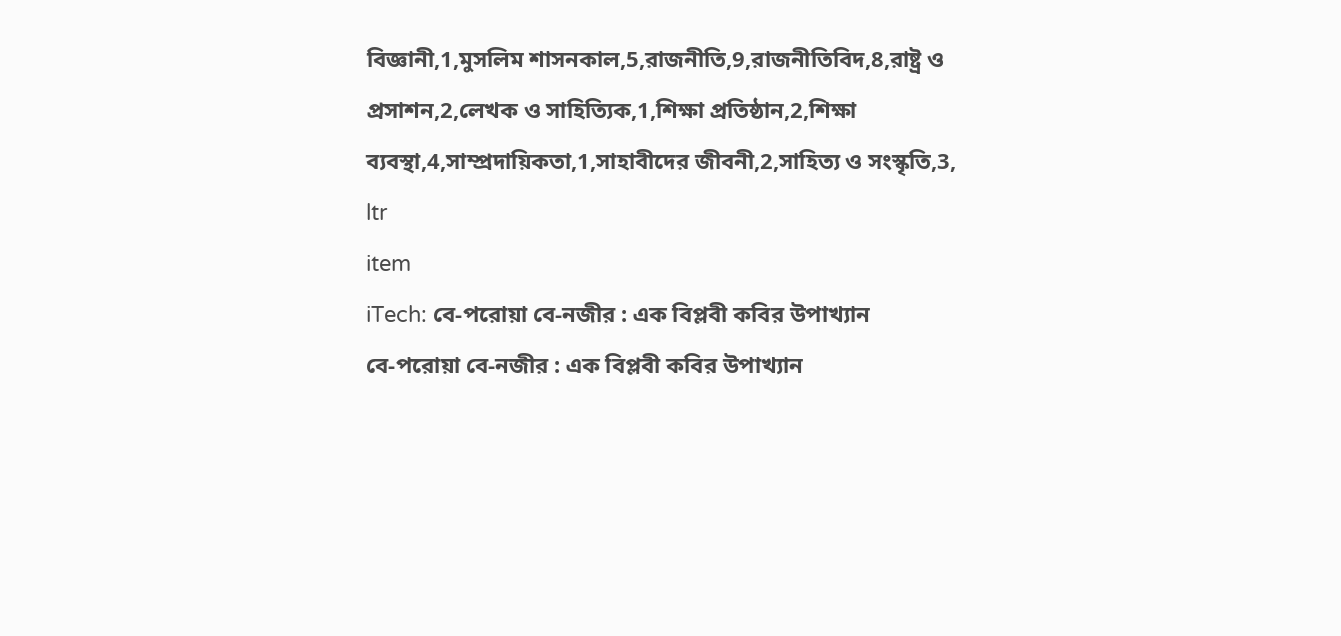বিজ্ঞানী,1,মুসলিম শাসনকাল,5,রাজনীতি,9,রাজনীতিবিদ,8,রাষ্ট্র ও প্রসাশন,2,লেখক ও সাহিত্যিক,1,শিক্ষা প্রতিষ্ঠান,2,শিক্ষা ব্যবস্থা,4,সাম্প্রদায়িকতা,1,সাহাবীদের জীবনী,2,সাহিত্য ও সংস্কৃতি,3,
ltr
item
iTech: বে-পরোয়া বে-নজীর : এক বিপ্লবী কবির উপাখ্যান
বে-পরোয়া বে-নজীর : এক বিপ্লবী কবির উপাখ্যান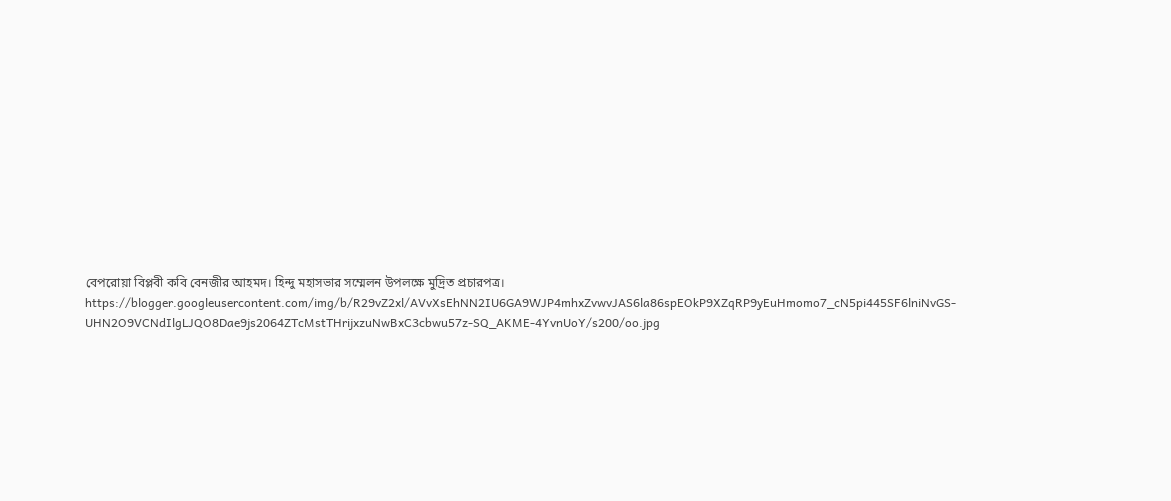বেপরোয়া বিপ্লবী কবি বেনজীর আহমদ। হিন্দু মহাসভার সম্মেলন উপলক্ষে মুদ্রিত প্রচারপত্র।
https://blogger.googleusercontent.com/img/b/R29vZ2xl/AVvXsEhNN2IU6GA9WJP4mhxZvwvJAS6la86spEOkP9XZqRP9yEuHmomo7_cN5pi445SF6lniNvGS-UHN2O9VCNdIlgLJQO8Dae9js2064ZTcMstTHrijxzuNwBxC3cbwu57z-SQ_AKME-4YvnUoY/s200/oo.jpg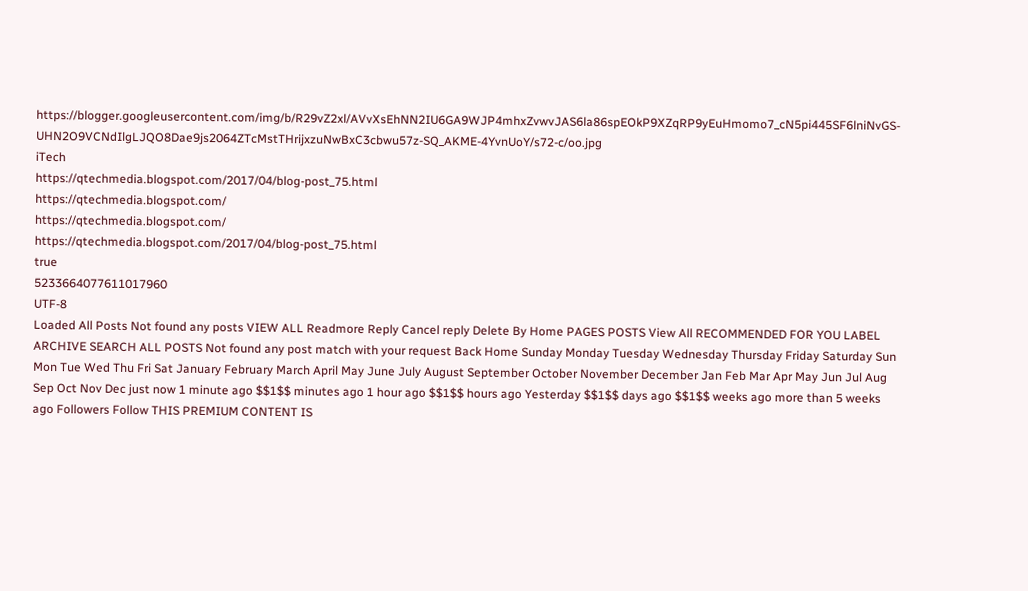https://blogger.googleusercontent.com/img/b/R29vZ2xl/AVvXsEhNN2IU6GA9WJP4mhxZvwvJAS6la86spEOkP9XZqRP9yEuHmomo7_cN5pi445SF6lniNvGS-UHN2O9VCNdIlgLJQO8Dae9js2064ZTcMstTHrijxzuNwBxC3cbwu57z-SQ_AKME-4YvnUoY/s72-c/oo.jpg
iTech
https://qtechmedia.blogspot.com/2017/04/blog-post_75.html
https://qtechmedia.blogspot.com/
https://qtechmedia.blogspot.com/
https://qtechmedia.blogspot.com/2017/04/blog-post_75.html
true
5233664077611017960
UTF-8
Loaded All Posts Not found any posts VIEW ALL Readmore Reply Cancel reply Delete By Home PAGES POSTS View All RECOMMENDED FOR YOU LABEL ARCHIVE SEARCH ALL POSTS Not found any post match with your request Back Home Sunday Monday Tuesday Wednesday Thursday Friday Saturday Sun Mon Tue Wed Thu Fri Sat January February March April May June July August September October November December Jan Feb Mar Apr May Jun Jul Aug Sep Oct Nov Dec just now 1 minute ago $$1$$ minutes ago 1 hour ago $$1$$ hours ago Yesterday $$1$$ days ago $$1$$ weeks ago more than 5 weeks ago Followers Follow THIS PREMIUM CONTENT IS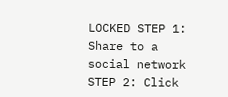LOCKED STEP 1: Share to a social network STEP 2: Click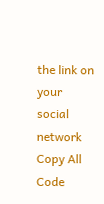the link on your social network Copy All Code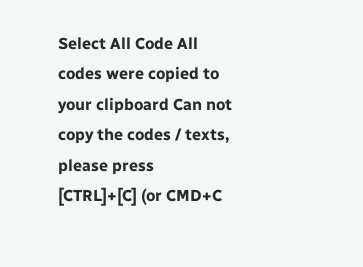Select All Code All codes were copied to your clipboard Can not copy the codes / texts, please press [CTRL]+[C] (or CMD+C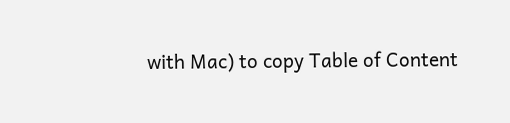with Mac) to copy Table of Content